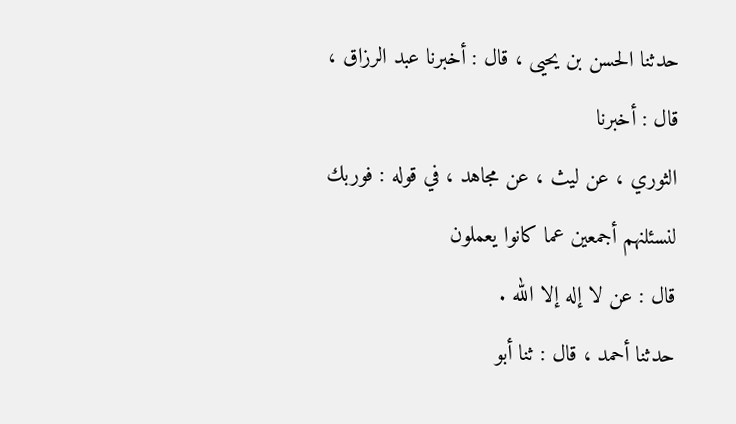حدثنا الحسن بن يحيى ، قال : أخبرنا عبد الرزاق ، قال : أخبرنا
الثوري ، عن ليث ، عن مجاهد ، في قوله : فوربك لنسئلنهم أجمعين عما كانوا يعملون
قال : عن لا إله إلا الله .
حدثنا أحمد ، قال : ثنا أبو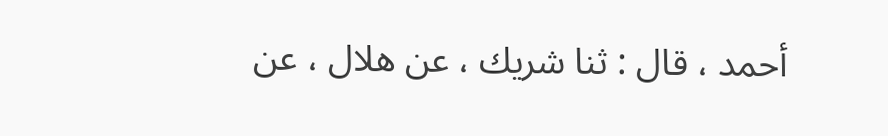أحمد ، قال : ثنا شريك ، عن هلال ، عن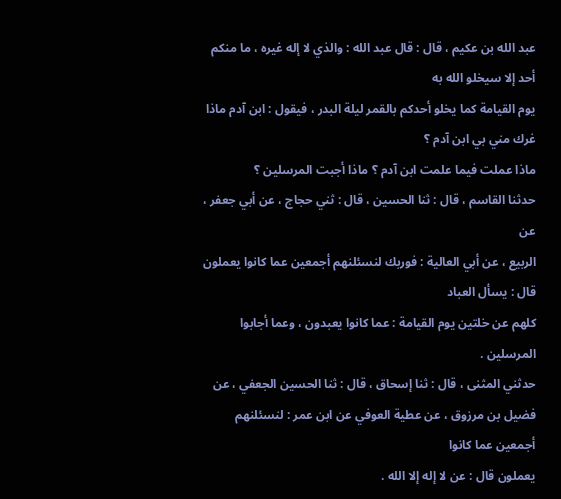عبد الله بن عكيم ، قال : قال عبد الله : والذي لا إله غيره ، ما منكم أحد إلا سيخلو الله به
يوم القيامة كما يخلو أحدكم بالقمر ليلة البدر ، فيقول : ابن آدم ماذا غرك مني بي ابن آدم ؟
ماذا عملت فيما علمت ابن آدم ؟ ماذا أجبت المرسلين ؟
حدثنا القاسم ، قال : ثنا الحسين ، قال : ثني حجاج ، عن أبي جعفر ، عن
الربيع ، عن أبي العالية : فوربك لنسئلنهم أجمعين عما كانوا يعملون قال : يسأل العباد
كلهم عن خلتين يوم القيامة : عما كانوا يعبدون ، وعما أجابوا المرسلين .
حدثني المثنى ، قال : ثنا إسحاق ، قال : ثنا الحسين الجعفي ، عن
فضيل بن مرزوق ، عن عطية العوفي عن ابن عمر : لنسئلنهم أجمعين عما كانوا
يعملون قال : عن لا إله إلا الله .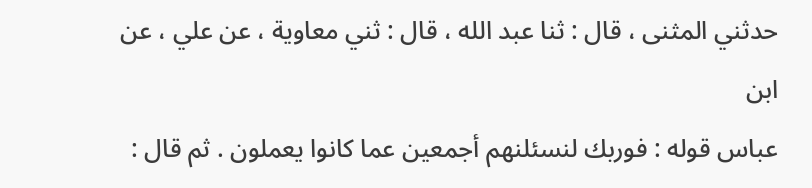حدثني المثنى ، قال : ثنا عبد الله ، قال : ثني معاوية ، عن علي ، عن ابن
عباس قوله : فوربك لنسئلنهم أجمعين عما كانوا يعملون . ثم قال :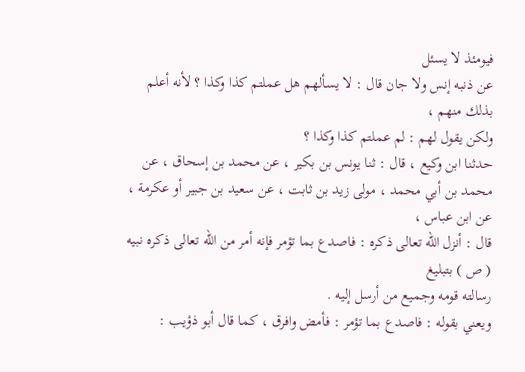فيومئذ لا يسئل
عن ذنبه إنس ولا جان قال : لا يسألهم هل عملتم كذا وكذا ؟ لأنه أعلم بذلك منهم ،
ولكن يقول لهم : لم عملتم كذا وكذا ؟
حدثنا ابن وكيع ، قال : ثنا يونس بن بكير ، عن محمد بن إسحاق ، عن
محمد بن أبي محمد ، مولى زيد بن ثابت ، عن سعيد بن جبير أو عكرمة ، عن ابن عباس ،
قال : أنزل الله تعالى ذكره : فاصدع بما تؤمر فإنه أمر من الله تعالى ذكره نبيه ( ص ) بتبليغ
رسالته قومه وجميع من أرسل إليه .
ويعني بقوله : فاصدع بما تؤمر : فأمض وافرق ، كما قال أبو ذؤيب :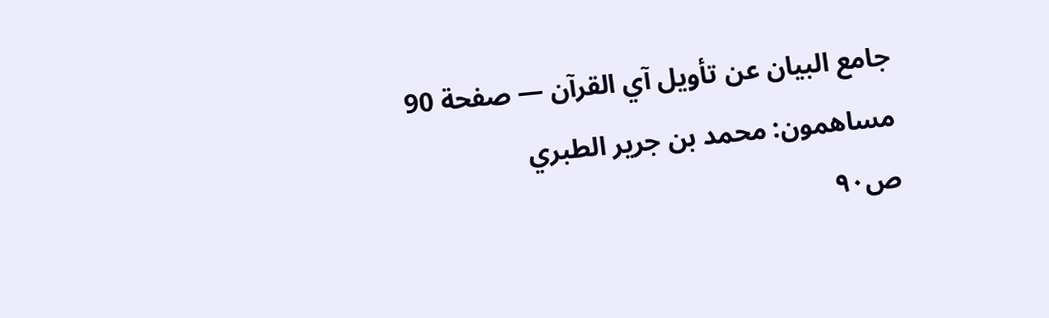جامع البيان عن تأويل آي القرآن — صفحة 90
مساهمون: محمد بن جرير الطبري
ص٩٠